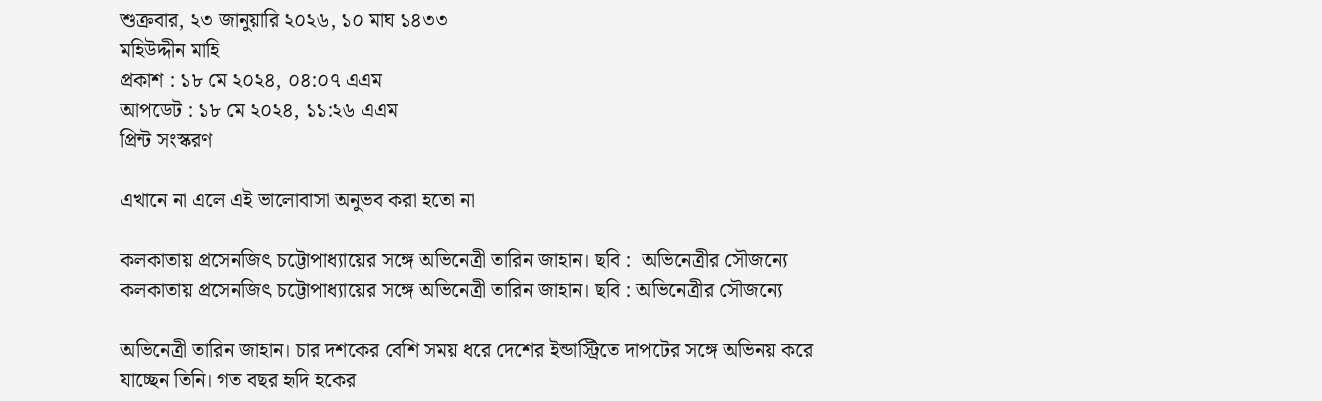শুক্রবার, ২৩ জানুয়ারি ২০২৬, ১০ মাঘ ১৪৩৩
মহিউদ্দীন মাহি
প্রকাশ : ১৮ মে ২০২৪, ০৪:০৭ এএম
আপডেট : ১৮ মে ২০২৪, ১১:২৬ এএম
প্রিন্ট সংস্করণ

এখানে না এলে এই ভালোবাসা অনুভব করা হতো না

কলকাতায় প্রসেনজিৎ চট্টোপাধ্যায়ের সঙ্গে অভিনেত্রী তারিন জাহান। ছবি :  অভিনেত্রীর সৌজন্যে
কলকাতায় প্রসেনজিৎ চট্টোপাধ্যায়ের সঙ্গে অভিনেত্রী তারিন জাহান। ছবি : অভিনেত্রীর সৌজন্যে

অভিনেত্রী তারিন জাহান। চার দশকের বেশি সময় ধরে দেশের ইন্ডাস্ট্রিতে দাপটের সঙ্গে অভিনয় করে যাচ্ছেন তিনি। গত বছর হৃদি হকের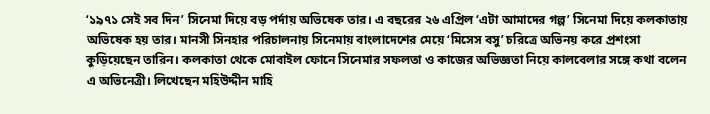‘১৯৭১ সেই সব দিন’ সিনেমা দিয়ে বড় পর্দায় অভিষেক তার। এ বছরের ২৬ এপ্রিল ‘এটা আমাদের গল্প’ সিনেমা দিয়ে কলকাতায় অভিষেক হয় তার। মানসী সিনহার পরিচালনায় সিনেমায় বাংলাদেশের মেয়ে ‘মিসেস বসু’ চরিত্রে অভিনয় করে প্রশংসা কুড়িয়েছেন তারিন। কলকাতা থেকে মোবাইল ফোনে সিনেমার সফলতা ও কাজের অভিজ্ঞতা নিয়ে কালবেলার সঙ্গে কথা বলেন এ অভিনেত্রী। লিখেছেন মহিউদ্দীন মাহি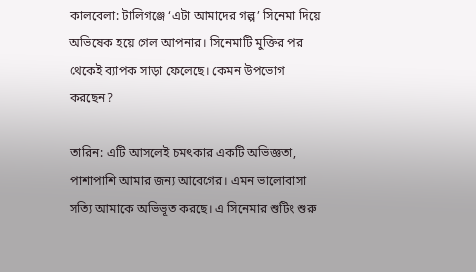কালবেলা: টালিগঞ্জে ‘এটা আমাদের গল্প’ সিনেমা দিয়ে অভিষেক হয়ে গেল আপনার। সিনেমাটি মুক্তির পর থেকেই ব্যাপক সাড়া ফেলেছে। কেমন উপভোগ করছেন?

তারিন: এটি আসলেই চমৎকার একটি অভিজ্ঞতা, পাশাপাশি আমার জন্য আবেগের। এমন ভালোবাসা সত্যি আমাকে অভিভূত করছে। এ সিনেমার শুটিং শুরু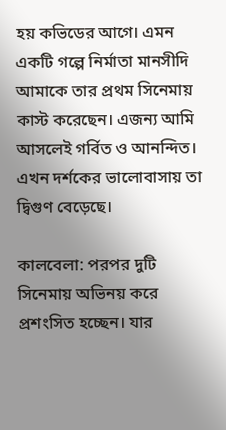হয় কভিডের আগে। এমন একটি গল্পে নির্মাতা মানসীদি আমাকে তার প্রথম সিনেমায় কাস্ট করেছেন। এজন্য আমি আসলেই গর্বিত ও আনন্দিত। এখন দর্শকের ভালোবাসায় তা দ্বিগুণ বেড়েছে।

কালবেলা: পরপর দুটি সিনেমায় অভিনয় করে প্রশংসিত হচ্ছেন। যার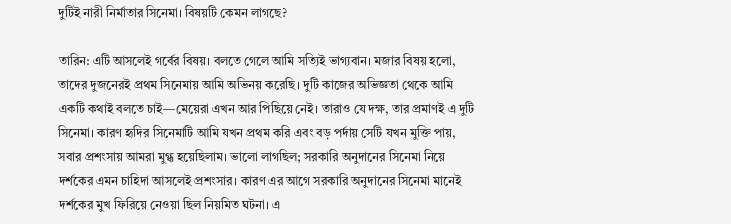দুটিই নারী নির্মাতার সিনেমা। বিষয়টি কেমন লাগছে?

তারিন: এটি আসলেই গর্বের বিষয়। বলতে গেলে আমি সত্যিই ভাগ্যবান। মজার বিষয় হলো, তাদের দুজনেরই প্রথম সিনেমায় আমি অভিনয় করেছি। দুটি কাজের অভিজ্ঞতা থেকে আমি একটি কথাই বলতে চাই—মেয়েরা এখন আর পিছিয়ে নেই। তারাও যে দক্ষ, তার প্রমাণই এ দুটি সিনেমা। কারণ হৃদির সিনেমাটি আমি যখন প্রথম করি এবং বড় পর্দায় সেটি যখন মুক্তি পায়, সবার প্রশংসায় আমরা মুগ্ধ হয়েছিলাম। ভালো লাগছিল; সরকারি অনুদানের সিনেমা নিয়ে দর্শকের এমন চাহিদা আসলেই প্রশংসার। কারণ এর আগে সরকারি অনুদানের সিনেমা মানেই দর্শকের মুখ ফিরিয়ে নেওয়া ছিল নিয়মিত ঘটনা। এ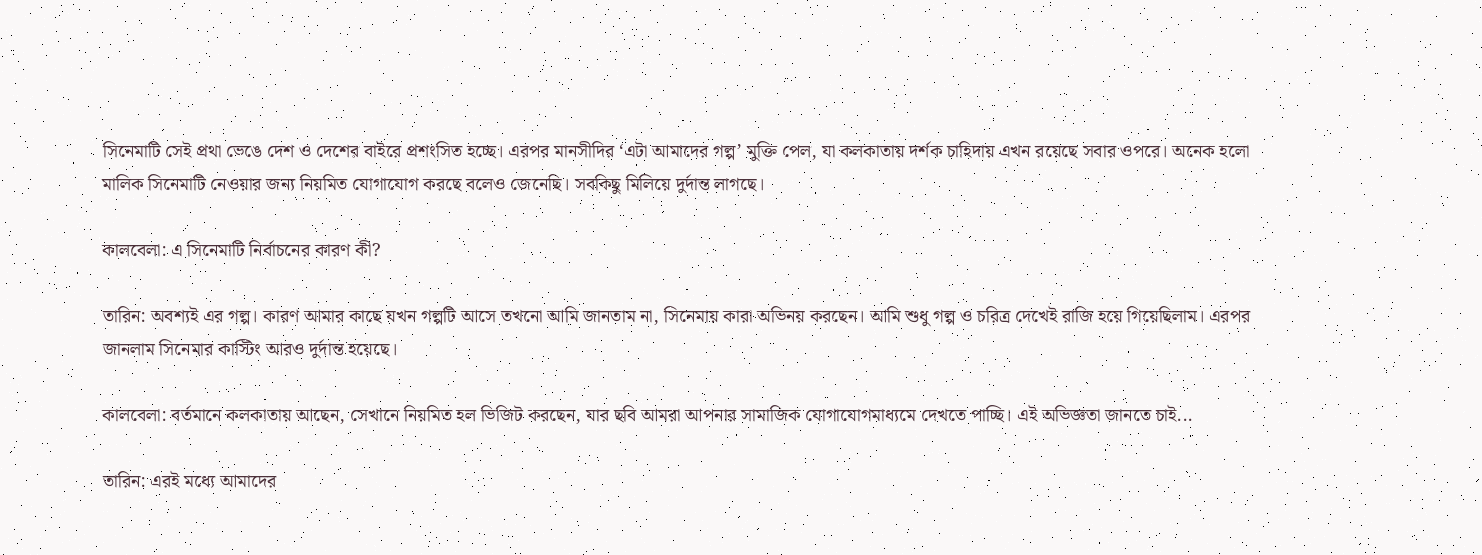সিনেমাটি সেই প্রথা ভেঙে দেশ ও দেশের বাইরে প্রশংসিত হচ্ছে। এরপর মানসীদির ‘এটা আমাদের গল্প’ মুক্তি পেল, যা কলকাতায় দর্শক চাহিদায় এখন রয়েছে সবার ওপরে। অনেক হলো মালিক সিনেমাটি নেওয়ার জন্য নিয়মিত যোগাযোগ করছে বলেও জেনেছি। সবকিছু মিলিয়ে দুর্দান্ত লাগছে।

কালবেলা: এ সিনেমাটি নির্বাচনের কারণ কী?

তারিন: অবশ্যই এর গল্প। কারণ আমার কাছে যখন গল্পটি আসে তখনো আমি জানতাম না, সিনেমায় কারা অভিনয় করছেন। আমি শুধু গল্প ও চরিত্র দেখেই রাজি হয়ে গিয়েছিলাম। এরপর জানলাম সিনেমার কাস্টিং আরও দুর্দান্ত হয়েছে।

কালবেলা: বর্তমানে কলকাতায় আছেন, সেখানে নিয়মিত হল ভিজিট করছেন, যার ছবি আমরা আপনার সামাজিক যোগাযোগমাধ্যমে দেখতে পাচ্ছি। এই অভিজ্ঞতা জানতে চাই...

তারিন: এরই মধ্যে আমাদের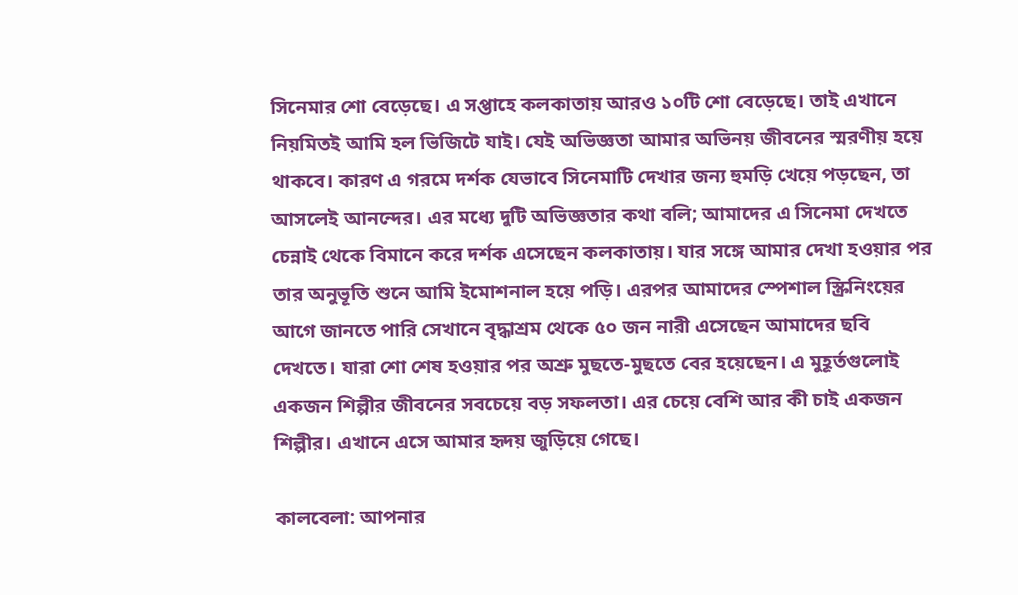সিনেমার শো বেড়েছে। এ সপ্তাহে কলকাতায় আরও ১০টি শো বেড়েছে। তাই এখানে নিয়মিতই আমি হল ভিজিটে যাই। যেই অভিজ্ঞতা আমার অভিনয় জীবনের স্মরণীয় হয়ে থাকবে। কারণ এ গরমে দর্শক যেভাবে সিনেমাটি দেখার জন্য হুমড়ি খেয়ে পড়ছেন, তা আসলেই আনন্দের। এর মধ্যে দুটি অভিজ্ঞতার কথা বলি; আমাদের এ সিনেমা দেখতে চেন্নাই থেকে বিমানে করে দর্শক এসেছেন কলকাতায়। যার সঙ্গে আমার দেখা হওয়ার পর তার অনুভূতি শুনে আমি ইমোশনাল হয়ে পড়ি। এরপর আমাদের স্পেশাল স্ক্রিনিংয়ের আগে জানতে পারি সেখানে বৃদ্ধাশ্রম থেকে ৫০ জন নারী এসেছেন আমাদের ছবি দেখতে। যারা শো শেষ হওয়ার পর অশ্রু মুছতে-মুছতে বের হয়েছেন। এ মুহূর্তগুলোই একজন শিল্পীর জীবনের সবচেয়ে বড় সফলতা। এর চেয়ে বেশি আর কী চাই একজন শিল্পীর। এখানে এসে আমার হৃদয় জুড়িয়ে গেছে।

কালবেলা: আপনার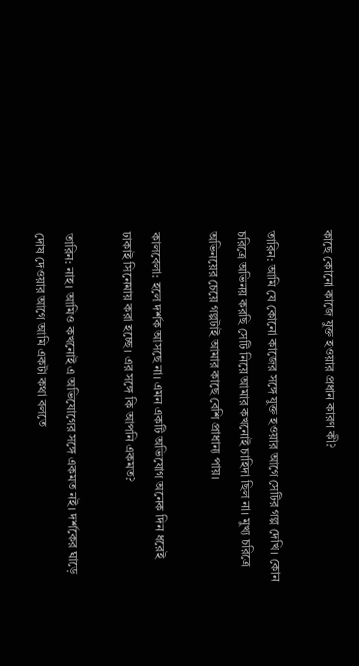কাছে কোনো কাজে যুক্ত হওয়ার প্রধান কারণ কী?

তারিন: আমি যে কোনো কাজের সঙ্গে যুক্ত হওয়ার আগে সেটির গল্প দেখি। কোন চরিত্রে অভিনয় করছি সেটি নিয়ে আমার কখনোই চাহিদা ছিল না। মুখ্য চরিত্রে অভিনয়ের চেয়ে গল্পটাই আমার কাছে বেশি প্রাধান্য পায়।

কালবেলা: হলে দর্শক আসছে না। এমন একটি অভিযোগ অনেক দিন ধরেই ঢাকাই সিনেমায় করা হচ্ছে। এর সঙ্গে কি আপনি একমত?

তারিন: নাহ। আমিও কখনোই এ অভিযোগের সঙ্গে একমত নই। দর্শকের ঘাড়ে দোষ দেওয়ার আগে আমি একটা কথা বলতে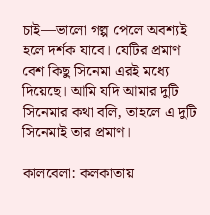চাই—ভালো গল্প পেলে অবশ্যই হলে দর্শক যাবে। যেটির প্রমাণ বেশ কিছু সিনেমা এরই মধ্যে দিয়েছে। আমি যদি আমার দুটি সিনেমার কথা বলি, তাহলে এ দুটি সিনেমাই তার প্রমাণ।

কালবেলা: কলকাতায়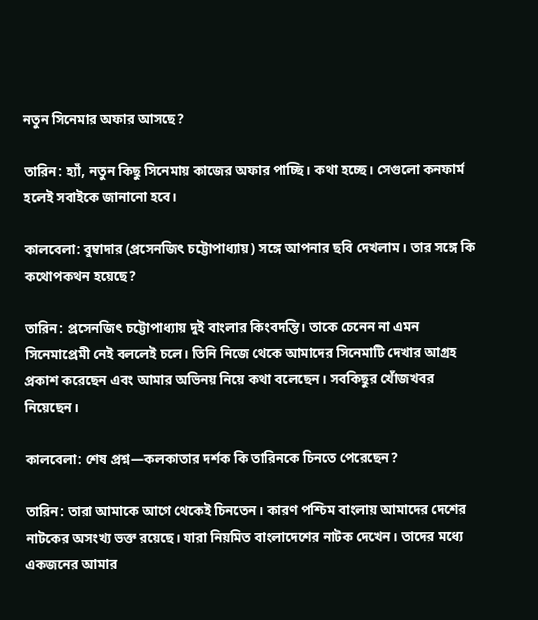নতুন সিনেমার অফার আসছে?

তারিন: হ্যাঁ, নতুন কিছু সিনেমায় কাজের অফার পাচ্ছি। কথা হচ্ছে। সেগুলো কনফার্ম হলেই সবাইকে জানানো হবে।

কালবেলা: বুম্বাদার (প্রসেনজিৎ চট্টোপাধ্যায়) সঙ্গে আপনার ছবি দেখলাম। তার সঙ্গে কি কথোপকথন হয়েছে?

তারিন: প্রসেনজিৎ চট্টোপাধ্যায় দুই বাংলার কিংবদন্তি। তাকে চেনেন না এমন সিনেমাপ্রেমী নেই বললেই চলে। তিনি নিজে থেকে আমাদের সিনেমাটি দেখার আগ্রহ প্রকাশ করেছেন এবং আমার অভিনয় নিয়ে কথা বলেছেন। সবকিছুর খোঁজখবর নিয়েছেন।

কালবেলা: শেষ প্রশ্ন—কলকাতার দর্শক কি তারিনকে চিনতে পেরেছেন?

তারিন: তারা আমাকে আগে থেকেই চিনতেন। কারণ পশ্চিম বাংলায় আমাদের দেশের নাটকের অসংখ্য ভক্ত রয়েছে। যারা নিয়মিত বাংলাদেশের নাটক দেখেন। তাদের মধ্যে একজনের আমার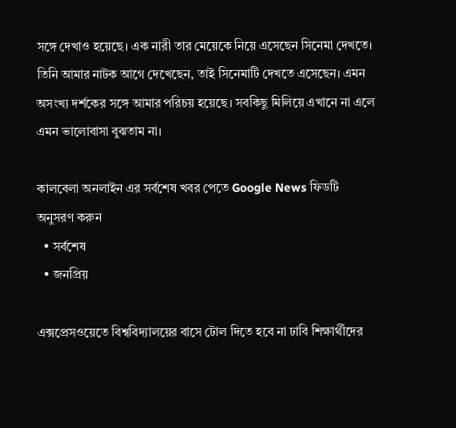সঙ্গে দেখাও হয়েছে। এক নারী তার মেয়েকে নিয়ে এসেছেন সিনেমা দেখতে। তিনি আমার নাটক আগে দেখেছেন, তাই সিনেমাটি দেখতে এসেছেন। এমন অসংখ্য দর্শকের সঙ্গে আমার পরিচয় হয়েছে। সবকিছু মিলিয়ে এখানে না এলে এমন ভালোবাসা বুঝতাম না।

কালবেলা অনলাইন এর সর্বশেষ খবর পেতে Google News ফিডটি অনুসরণ করুন
  • সর্বশেষ
  • জনপ্রিয়

এক্সপ্রেসওয়েতে বিশ্ববিদ্যালয়ের বাসে টোল দিতে হবে না ঢাবি শিক্ষার্থীদের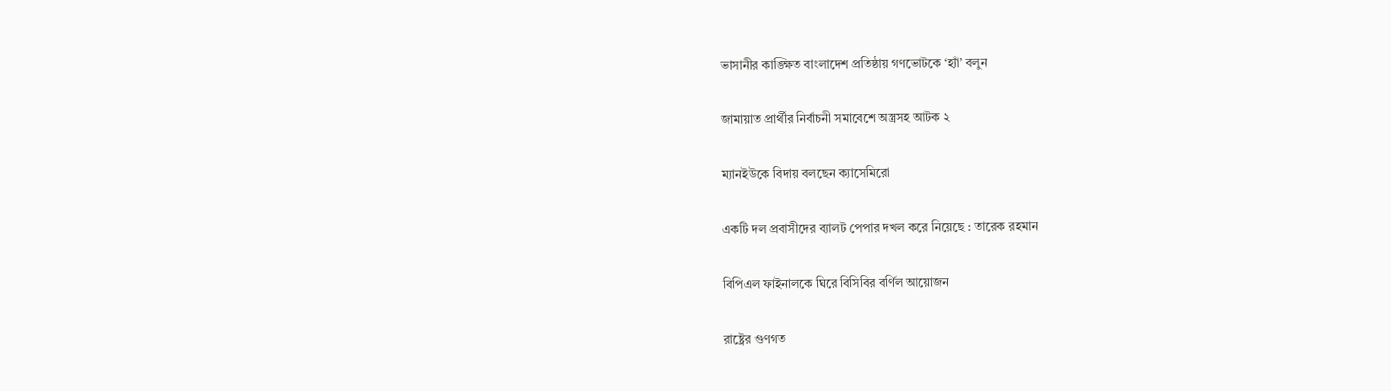ভাসানীর কাঙ্ক্ষিত বাংলাদেশ প্রতিষ্ঠায় গণভোটকে ‘হ্যাঁ’ বলুন

জামায়াত প্রার্থীর নির্বাচনী সমাবেশে অস্ত্রসহ আটক ২

ম্যানইউকে বিদায় বলছেন ক্যাসেমিরো

একটি দল প্রবাসীদের ব্যালট পেপার দখল করে নিয়েছে : তারেক রহমান

বিপিএল ফাইনালকে ঘিরে বিসিবির বর্ণিল আয়োজন

রাষ্ট্রের গুণগত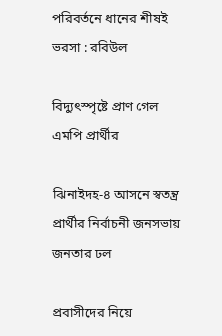পরিবর্তনে ধানের শীষই ভরসা : রবিউল

বিদ্যুৎস্পৃষ্টে প্রাণ গেল এমপি প্রার্থীর

ঝিনাইদহ-৪ আসনে স্বতন্ত্র প্রার্থীর নির্বাচনী জনসভায় জনতার ঢল

প্রবাসীদের নিয়ে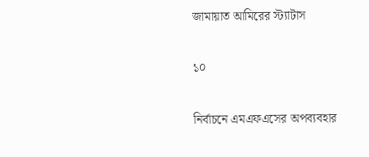জামায়াত আমিরের স্ট্যাটাস

১০

নির্বাচনে এমএফএসের অপব্যবহার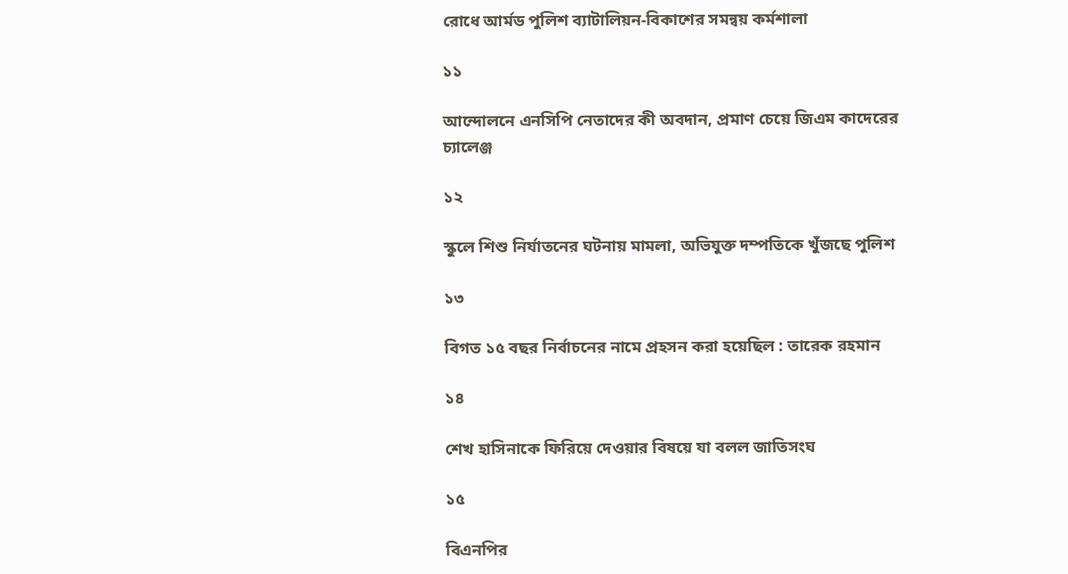রোধে আর্মড পুলিশ ব্যাটালিয়ন-বিকাশের সমন্বয় কর্মশালা

১১

আন্দোলনে এনসিপি নেতাদের কী অবদান, প্রমাণ চেয়ে জিএম কাদেরের চ্যালেঞ্জ

১২

স্কুলে শিশু নির্যাতনের ঘটনায় মামলা, অভিযুক্ত দম্পতিকে খুঁজছে পুলিশ

১৩

বিগত ১৫ বছর নির্বাচনের নামে প্রহসন করা হয়েছিল : তারেক রহমান

১৪

শেখ হাসিনাকে ফিরিয়ে দেওয়ার বিষয়ে যা বলল জাতিসংঘ

১৫

বিএনপির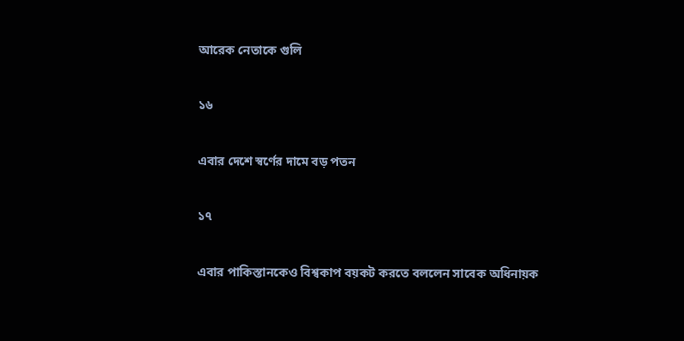আরেক নেতাকে গুলি

১৬

এবার দেশে স্বর্ণের দামে বড় পতন

১৭

এবার পাকিস্তানকেও বিশ্বকাপ বয়কট করতে বললেন সাবেক অধিনায়ক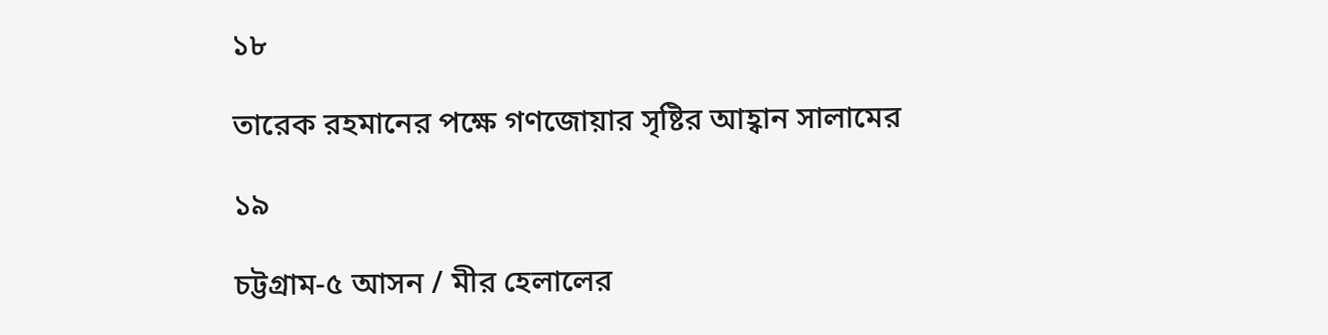১৮

তারেক রহমানের পক্ষে গণজোয়ার সৃষ্টির আহ্বান সালামের

১৯

চট্টগ্রাম-৫ আসন / মীর হেলালের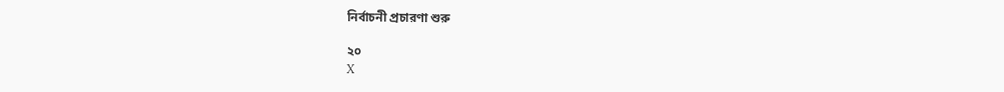নির্বাচনী প্রচারণা শুরু

২০
X